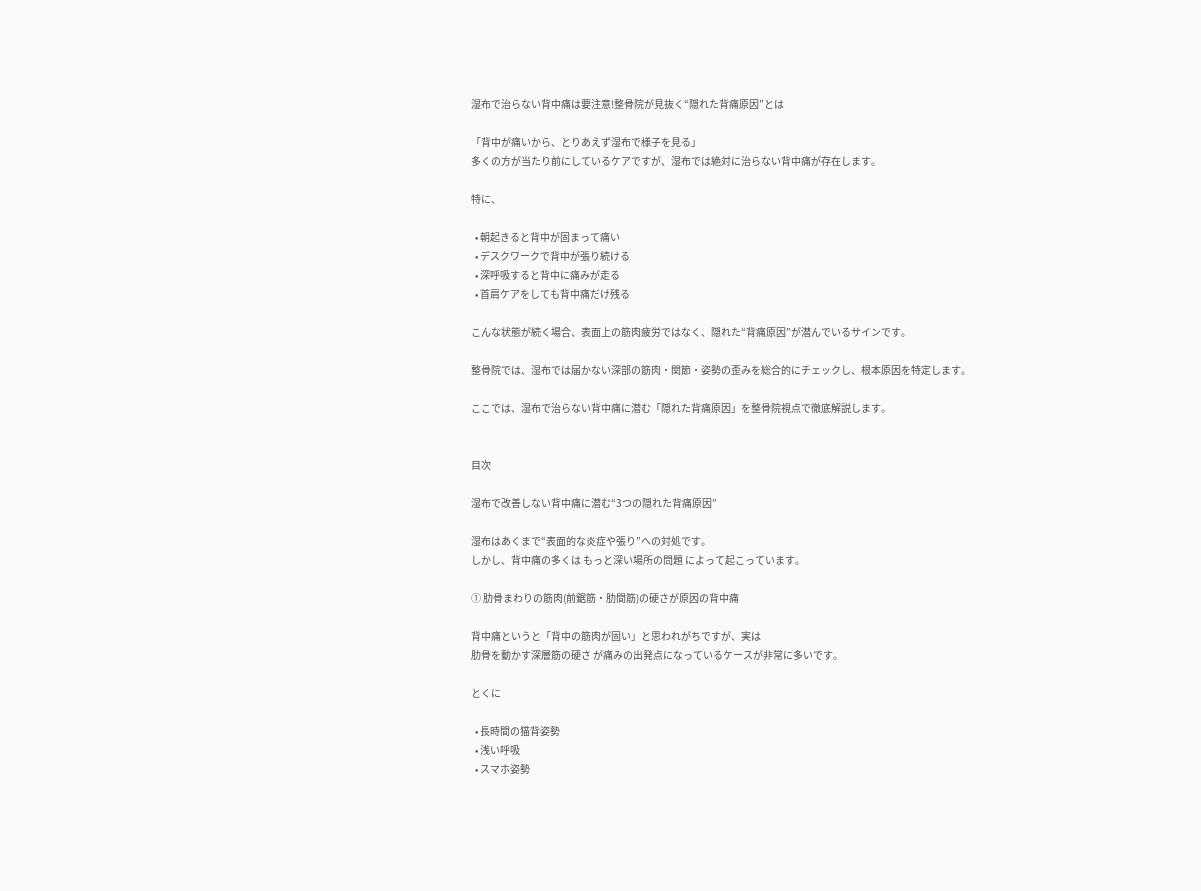湿布で治らない背中痛は要注意!整骨院が見抜く“隠れた背痛原因”とは

「背中が痛いから、とりあえず湿布で様子を見る」
多くの方が当たり前にしているケアですが、湿布では絶対に治らない背中痛が存在します。

特に、

  • 朝起きると背中が固まって痛い
  • デスクワークで背中が張り続ける
  • 深呼吸すると背中に痛みが走る
  • 首肩ケアをしても背中痛だけ残る

こんな状態が続く場合、表面上の筋肉疲労ではなく、隠れた“背痛原因”が潜んでいるサインです。

整骨院では、湿布では届かない深部の筋肉・関節・姿勢の歪みを総合的にチェックし、根本原因を特定します。

ここでは、湿布で治らない背中痛に潜む「隠れた背痛原因」を整骨院視点で徹底解説します。


目次

湿布で改善しない背中痛に潜む“3つの隠れた背痛原因”

湿布はあくまで“表面的な炎症や張り”への対処です。
しかし、背中痛の多くは もっと深い場所の問題 によって起こっています。

① 肋骨まわりの筋肉(前鋸筋・肋間筋)の硬さが原因の背中痛

背中痛というと「背中の筋肉が固い」と思われがちですが、実は
肋骨を動かす深層筋の硬さ が痛みの出発点になっているケースが非常に多いです。

とくに

  • 長時間の猫背姿勢
  • 浅い呼吸
  • スマホ姿勢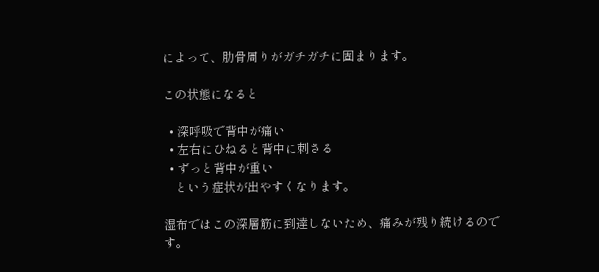によって、肋骨周りがガチガチに固まります。

この状態になると

  • 深呼吸で背中が痛い
  • 左右にひねると背中に刺さる
  • ずっと背中が重い
    という症状が出やすくなります。

湿布ではこの深層筋に到達しないため、痛みが残り続けるのです。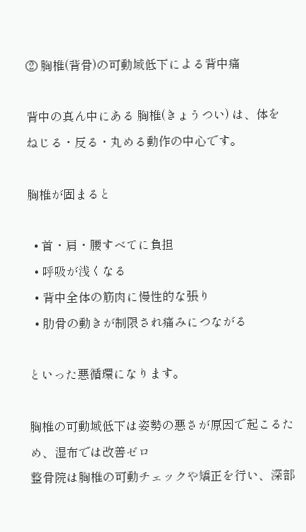② 胸椎(背骨)の可動域低下による背中痛

背中の真ん中にある 胸椎(きょうつい) は、体をねじる・反る・丸める動作の中心です。

胸椎が固まると

  • 首・肩・腰すべてに負担
  • 呼吸が浅くなる
  • 背中全体の筋肉に慢性的な張り
  • 肋骨の動きが制限され痛みにつながる

といった悪循環になります。

胸椎の可動域低下は姿勢の悪さが原因で起こるため、湿布では改善ゼロ
整骨院は胸椎の可動チェックや矯正を行い、深部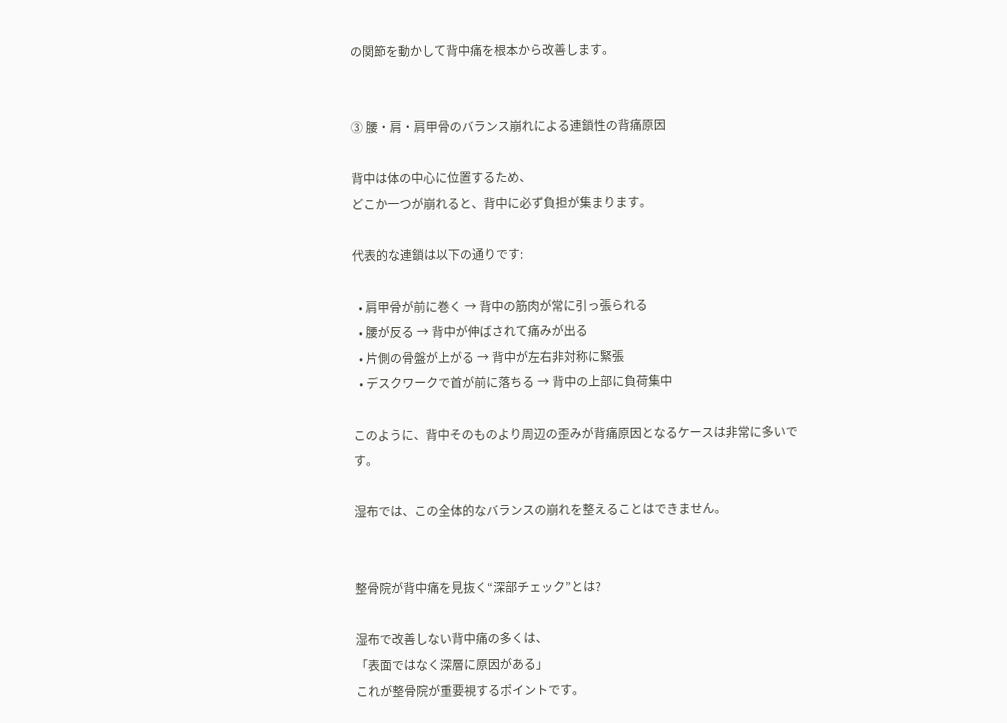の関節を動かして背中痛を根本から改善します。


③ 腰・肩・肩甲骨のバランス崩れによる連鎖性の背痛原因

背中は体の中心に位置するため、
どこか一つが崩れると、背中に必ず負担が集まります。

代表的な連鎖は以下の通りです:

  • 肩甲骨が前に巻く → 背中の筋肉が常に引っ張られる
  • 腰が反る → 背中が伸ばされて痛みが出る
  • 片側の骨盤が上がる → 背中が左右非対称に緊張
  • デスクワークで首が前に落ちる → 背中の上部に負荷集中

このように、背中そのものより周辺の歪みが背痛原因となるケースは非常に多いです。

湿布では、この全体的なバランスの崩れを整えることはできません。


整骨院が背中痛を見抜く“深部チェック”とは?

湿布で改善しない背中痛の多くは、
「表面ではなく深層に原因がある」
これが整骨院が重要視するポイントです。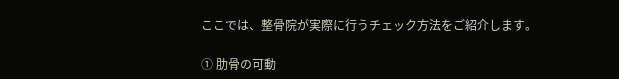ここでは、整骨院が実際に行うチェック方法をご紹介します。

① 肋骨の可動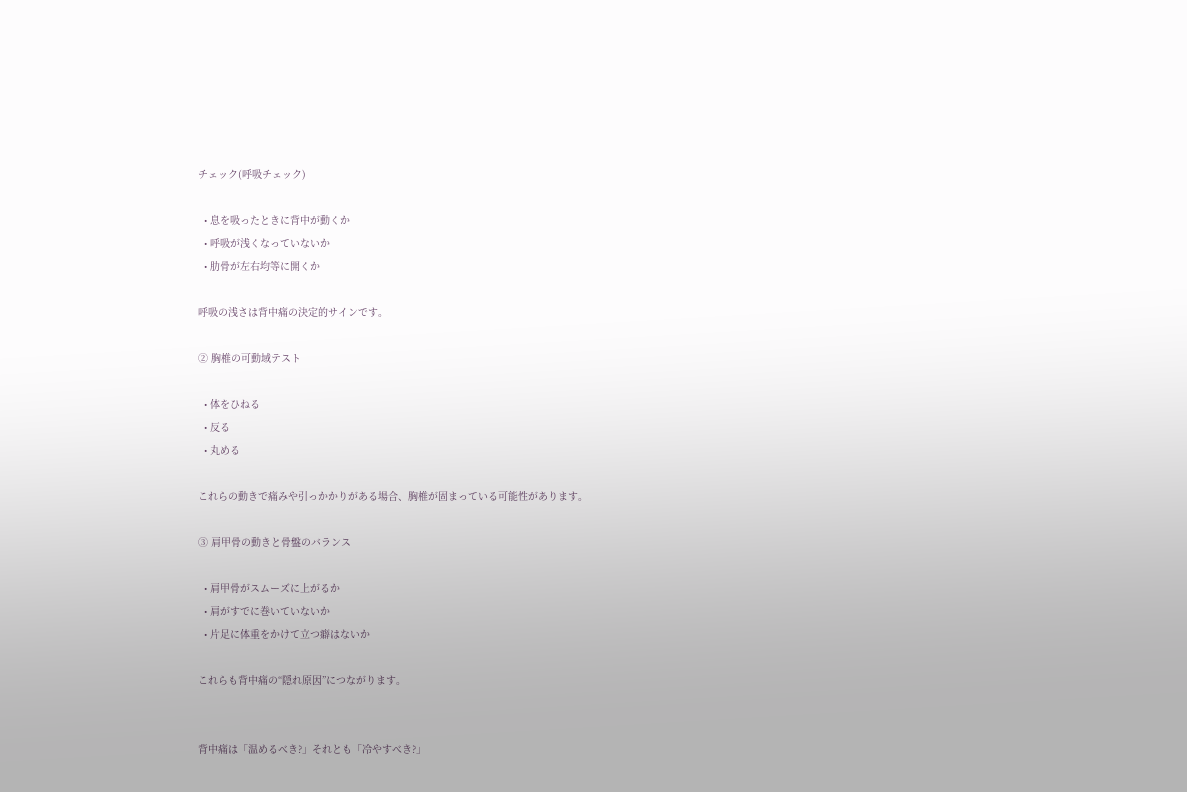チェック(呼吸チェック)

  • 息を吸ったときに背中が動くか
  • 呼吸が浅くなっていないか
  • 肋骨が左右均等に開くか

呼吸の浅さは背中痛の決定的サインです。

② 胸椎の可動域テスト

  • 体をひねる
  • 反る
  • 丸める

これらの動きで痛みや引っかかりがある場合、胸椎が固まっている可能性があります。

③ 肩甲骨の動きと骨盤のバランス

  • 肩甲骨がスムーズに上がるか
  • 肩がすでに巻いていないか
  • 片足に体重をかけて立つ癖はないか

これらも背中痛の“隠れ原因”につながります。


背中痛は「温めるべき?」それとも「冷やすべき?」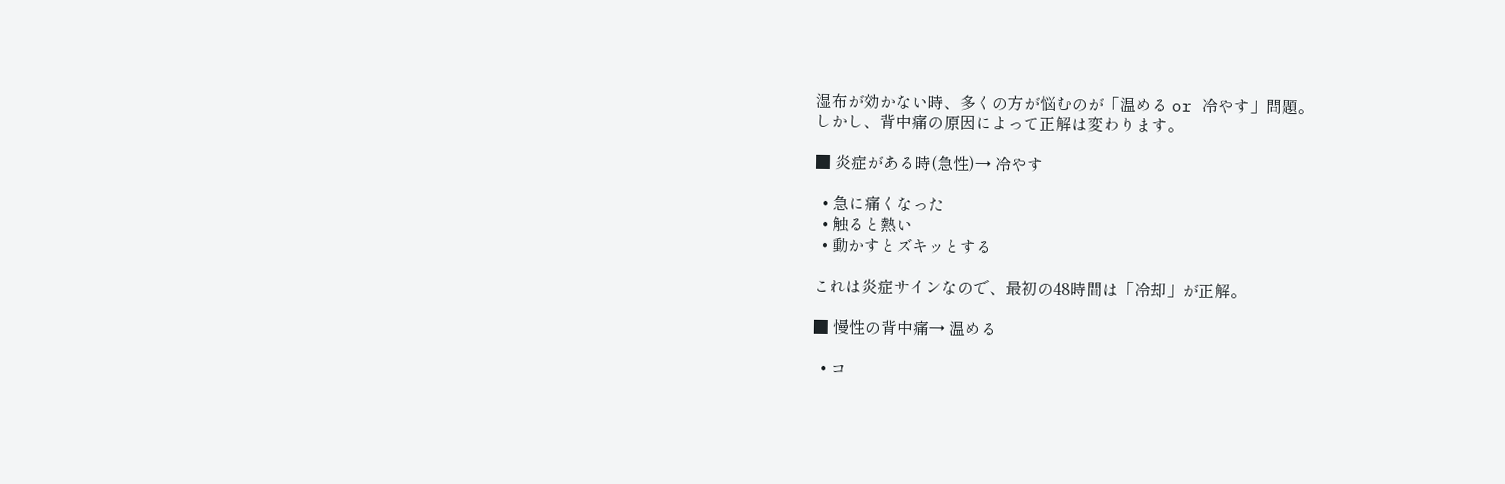湿布が効かない時、多くの方が悩むのが「温める or 冷やす」問題。
しかし、背中痛の原因によって正解は変わります。

■ 炎症がある時(急性)→ 冷やす

  • 急に痛くなった
  • 触ると熱い
  • 動かすとズキッとする

これは炎症サインなので、最初の48時間は「冷却」が正解。

■ 慢性の背中痛→ 温める

  • コ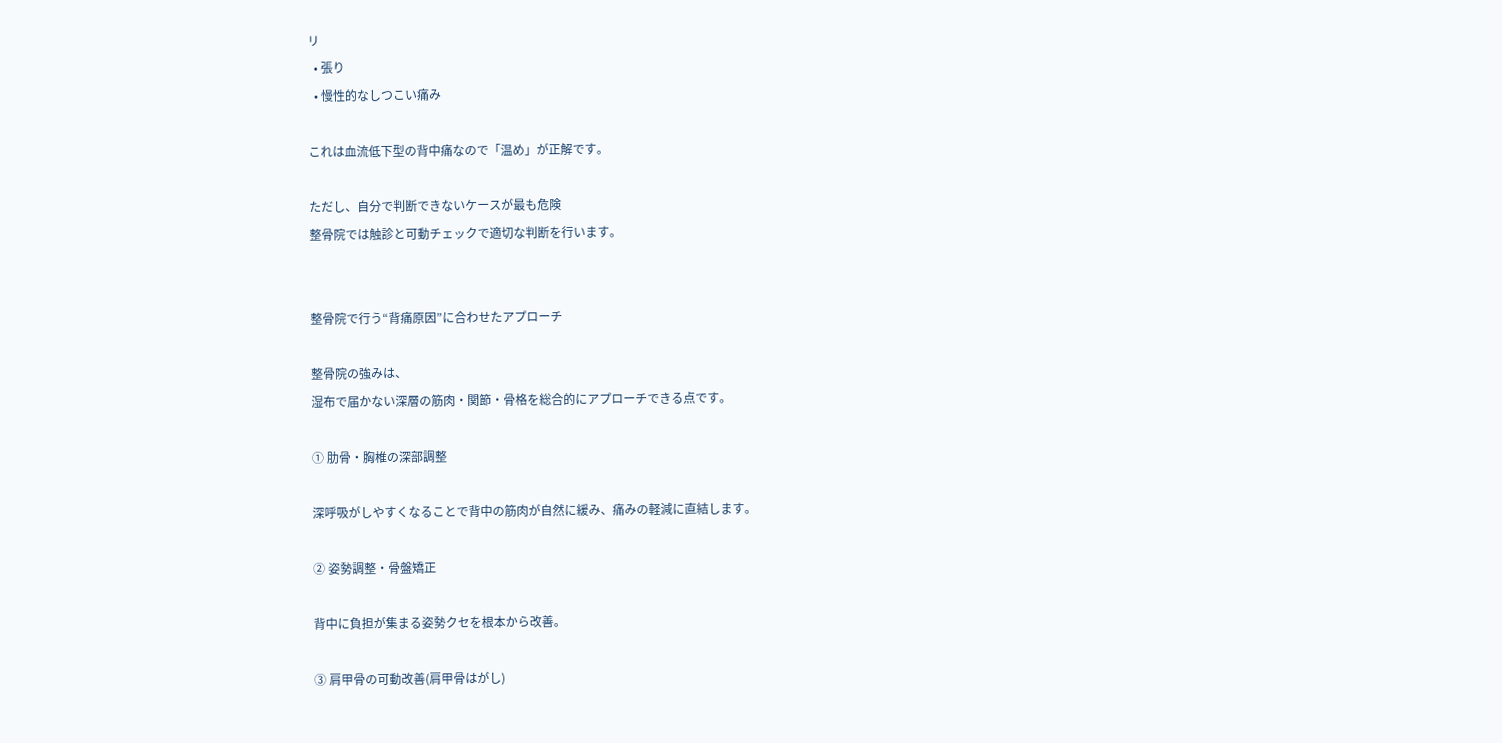リ
  • 張り
  • 慢性的なしつこい痛み

これは血流低下型の背中痛なので「温め」が正解です。

ただし、自分で判断できないケースが最も危険
整骨院では触診と可動チェックで適切な判断を行います。


整骨院で行う“背痛原因”に合わせたアプローチ

整骨院の強みは、
湿布で届かない深層の筋肉・関節・骨格を総合的にアプローチできる点です。

① 肋骨・胸椎の深部調整

深呼吸がしやすくなることで背中の筋肉が自然に緩み、痛みの軽減に直結します。

② 姿勢調整・骨盤矯正

背中に負担が集まる姿勢クセを根本から改善。

③ 肩甲骨の可動改善(肩甲骨はがし)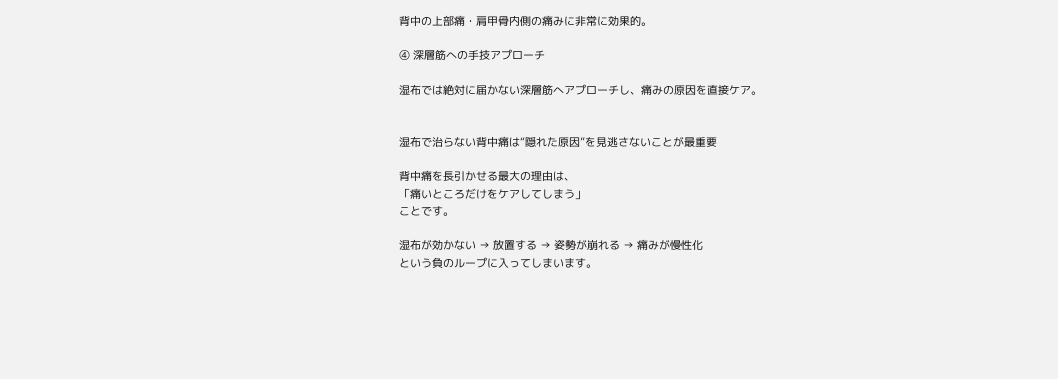背中の上部痛・肩甲骨内側の痛みに非常に効果的。

④ 深層筋への手技アプローチ

湿布では絶対に届かない深層筋へアプローチし、痛みの原因を直接ケア。


湿布で治らない背中痛は“隠れた原因”を見逃さないことが最重要

背中痛を長引かせる最大の理由は、
「痛いところだけをケアしてしまう」
ことです。

湿布が効かない → 放置する → 姿勢が崩れる → 痛みが慢性化
という負のループに入ってしまいます。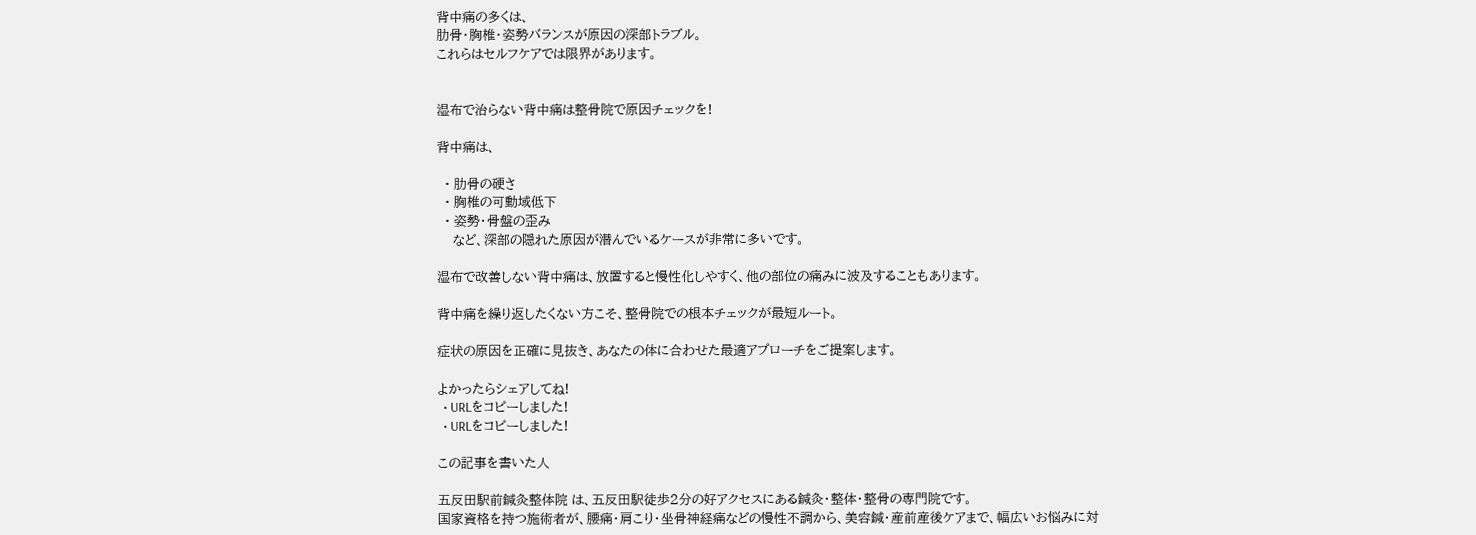背中痛の多くは、
肋骨・胸椎・姿勢バランスが原因の深部トラブル。
これらはセルフケアでは限界があります。


湿布で治らない背中痛は整骨院で原因チェックを!

背中痛は、

  • 肋骨の硬さ
  • 胸椎の可動域低下
  • 姿勢・骨盤の歪み
    など、深部の隠れた原因が潜んでいるケースが非常に多いです。

湿布で改善しない背中痛は、放置すると慢性化しやすく、他の部位の痛みに波及することもあります。

背中痛を繰り返したくない方こそ、整骨院での根本チェックが最短ルート。

症状の原因を正確に見抜き、あなたの体に合わせた最適アプローチをご提案します。

よかったらシェアしてね!
  • URLをコピーしました!
  • URLをコピーしました!

この記事を書いた人

五反田駅前鍼灸整体院 は、五反田駅徒歩2分の好アクセスにある鍼灸・整体・整骨の専門院です。
国家資格を持つ施術者が、腰痛・肩こり・坐骨神経痛などの慢性不調から、美容鍼・産前産後ケアまで、幅広いお悩みに対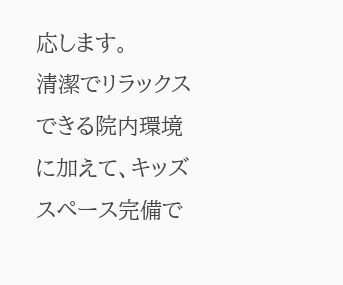応します。
清潔でリラックスできる院内環境に加えて、キッズスペース完備で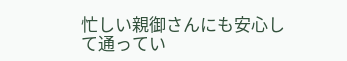忙しい親御さんにも安心して通ってい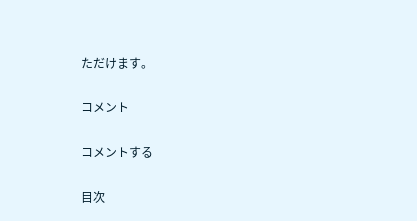ただけます。

コメント

コメントする

目次